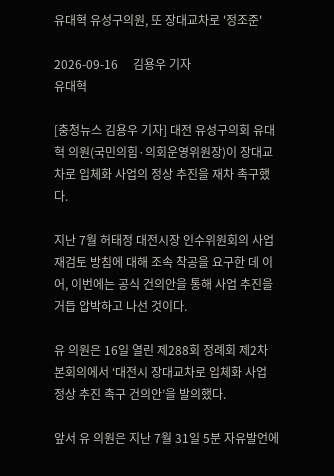유대혁 유성구의원, 또 장대교차로 '정조준'

2026-09-16     김용우 기자
유대혁

[충청뉴스 김용우 기자] 대전 유성구의회 유대혁 의원(국민의힘·의회운영위원장)이 장대교차로 입체화 사업의 정상 추진을 재차 촉구했다.

지난 7월 허태정 대전시장 인수위원회의 사업 재검토 방침에 대해 조속 착공을 요구한 데 이어, 이번에는 공식 건의안을 통해 사업 추진을 거듭 압박하고 나선 것이다.

유 의원은 16일 열린 제288회 정례회 제2차 본회의에서 ‘대전시 장대교차로 입체화 사업 정상 추진 촉구 건의안’을 발의했다.

앞서 유 의원은 지난 7월 31일 5분 자유발언에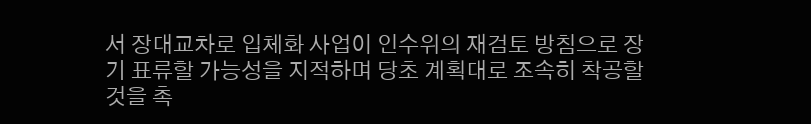서 장대교차로 입체화 사업이 인수위의 재검토 방침으로 장기 표류할 가능성을 지적하며 당초 계획대로 조속히 착공할 것을 촉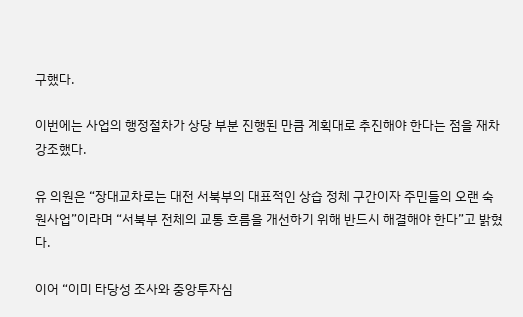구했다.

이번에는 사업의 행정절차가 상당 부분 진행된 만큼 계획대로 추진해야 한다는 점을 재차 강조했다.

유 의원은 “장대교차로는 대전 서북부의 대표적인 상습 정체 구간이자 주민들의 오랜 숙원사업”이라며 “서북부 전체의 교통 흐름을 개선하기 위해 반드시 해결해야 한다”고 밝혔다.

이어 “이미 타당성 조사와 중앙투자심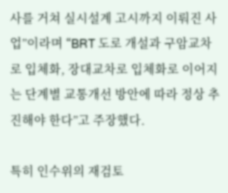사를 거쳐 실시설계 고시까지 이뤄진 사업”이라며 “BRT 도로 개설과 구암교차로 입체화, 장대교차로 입체화로 이어지는 단계별 교통개선 방안에 따라 정상 추진해야 한다”고 주장했다.

특히 인수위의 재검토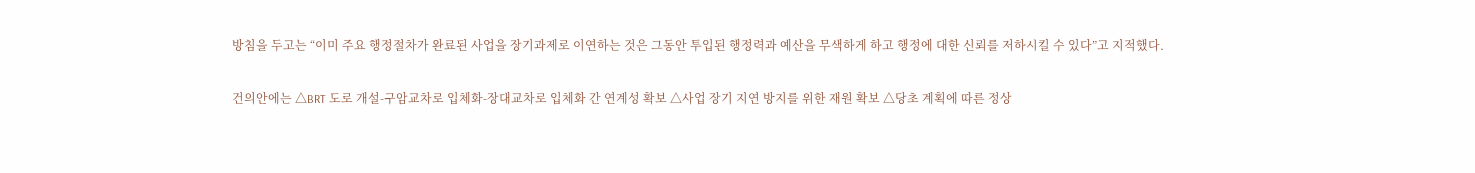방침을 두고는 “이미 주요 행정절차가 완료된 사업을 장기과제로 이연하는 것은 그동안 투입된 행정력과 예산을 무색하게 하고 행정에 대한 신뢰를 저하시킬 수 있다”고 지적했다.

건의안에는 △BRT 도로 개설-구암교차로 입체화-장대교차로 입체화 간 연계성 확보 △사업 장기 지연 방지를 위한 재원 확보 △당초 계획에 따른 정상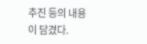추진 등의 내용이 담겼다.